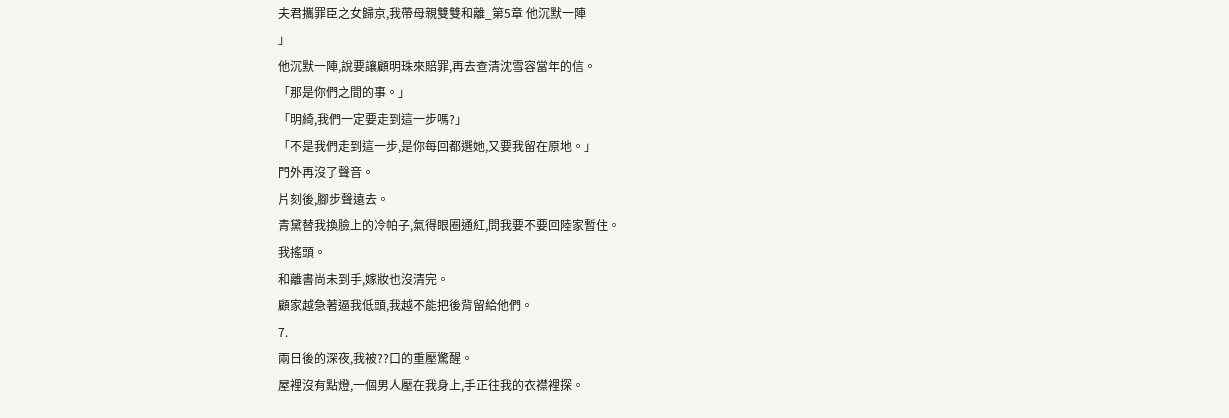夫君攜罪臣之女歸京,我帶母親雙雙和離_第5章 他沉默一陣
」
他沉默一陣,說要讓顧明珠來賠罪,再去查清沈雪容當年的信。
「那是你們之間的事。」
「明綺,我們一定要走到這一步嗎?」
「不是我們走到這一步,是你每回都選她,又要我留在原地。」
門外再沒了聲音。
片刻後,腳步聲遠去。
青黛替我換臉上的冷帕子,氣得眼圈通紅,問我要不要回陸家暫住。
我搖頭。
和離書尚未到手,嫁妝也沒清完。
顧家越急著逼我低頭,我越不能把後背留給他們。
7.
兩日後的深夜,我被??口的重壓驚醒。
屋裡沒有點燈,一個男人壓在我身上,手正往我的衣襟裡探。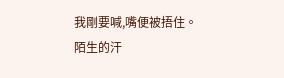我剛要喊,嘴便被捂住。
陌生的汗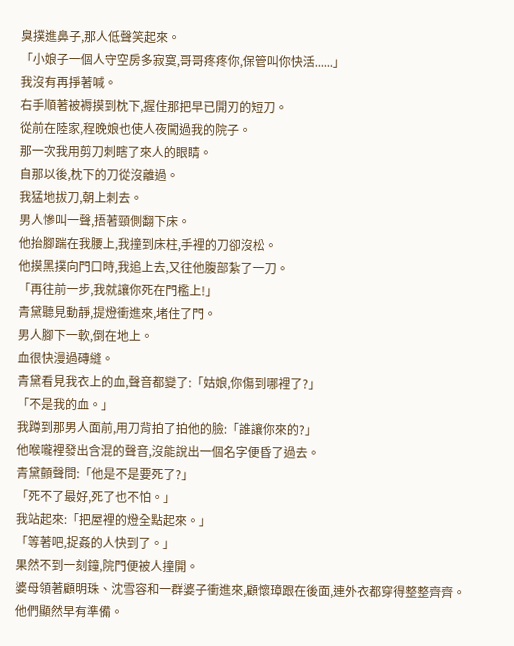臭撲進鼻子,那人低聲笑起來。
「小娘子一個人守空房多寂寞,哥哥疼疼你,保管叫你快活......」
我沒有再掙著喊。
右手順著被褥摸到枕下,握住那把早已開刃的短刀。
從前在陸家,程晚娘也使人夜闖過我的院子。
那一次我用剪刀刺瞎了來人的眼睛。
自那以後,枕下的刀從沒離過。
我猛地拔刀,朝上刺去。
男人慘叫一聲,捂著頸側翻下床。
他抬腳踹在我腰上,我撞到床柱,手裡的刀卻沒松。
他摸黑撲向門口時,我追上去,又往他腹部紮了一刀。
「再往前一步,我就讓你死在門檻上!」
青黛聽見動靜,提燈衝進來,堵住了門。
男人腳下一軟,倒在地上。
血很快漫過磚縫。
青黛看見我衣上的血,聲音都變了:「姑娘,你傷到哪裡了?」
「不是我的血。」
我蹲到那男人面前,用刀背拍了拍他的臉:「誰讓你來的?」
他喉嚨裡發出含混的聲音,沒能說出一個名字便昏了過去。
青黛顫聲問:「他是不是要死了?」
「死不了最好,死了也不怕。」
我站起來:「把屋裡的燈全點起來。」
「等著吧,捉姦的人快到了。」
果然不到一刻鐘,院門便被人撞開。
婆母領著顧明珠、沈雪容和一群婆子衝進來,顧懷璋跟在後面,連外衣都穿得整整齊齊。
他們顯然早有準備。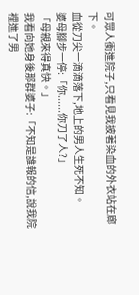可眾人衝進院子,只看見我披著染血的外衣站在廊下。
血從刀尖一滴滴落下,地上的男人生死不知。
婆母腳步一停:「你......你刀了人?」
「母親來得真快。」
我看向她身後那群婆子:「不知是誰報的信,說我院裡進了男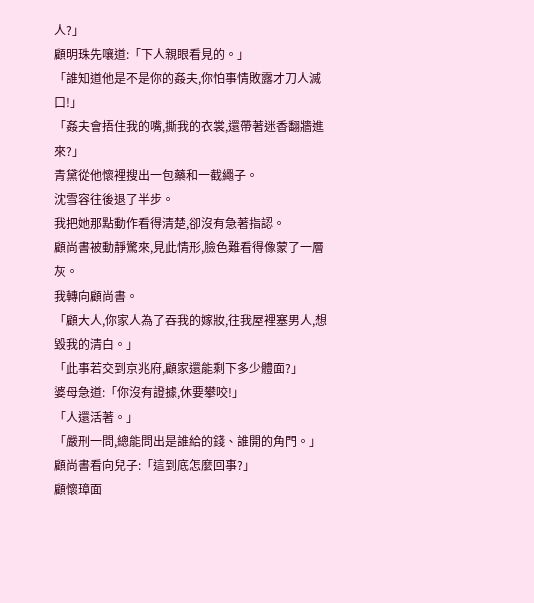人?」
顧明珠先嚷道:「下人親眼看見的。」
「誰知道他是不是你的姦夫,你怕事情敗露才刀人滅口!」
「姦夫會捂住我的嘴,撕我的衣裳,還帶著迷香翻牆進來?」
青黛從他懷裡搜出一包藥和一截繩子。
沈雪容往後退了半步。
我把她那點動作看得清楚,卻沒有急著指認。
顧尚書被動靜驚來,見此情形,臉色難看得像蒙了一層灰。
我轉向顧尚書。
「顧大人,你家人為了吞我的嫁妝,往我屋裡塞男人,想毀我的清白。」
「此事若交到京兆府,顧家還能剩下多少體面?」
婆母急道:「你沒有證據,休要攀咬!」
「人還活著。」
「嚴刑一問,總能問出是誰給的錢、誰開的角門。」
顧尚書看向兒子:「這到底怎麼回事?」
顧懷璋面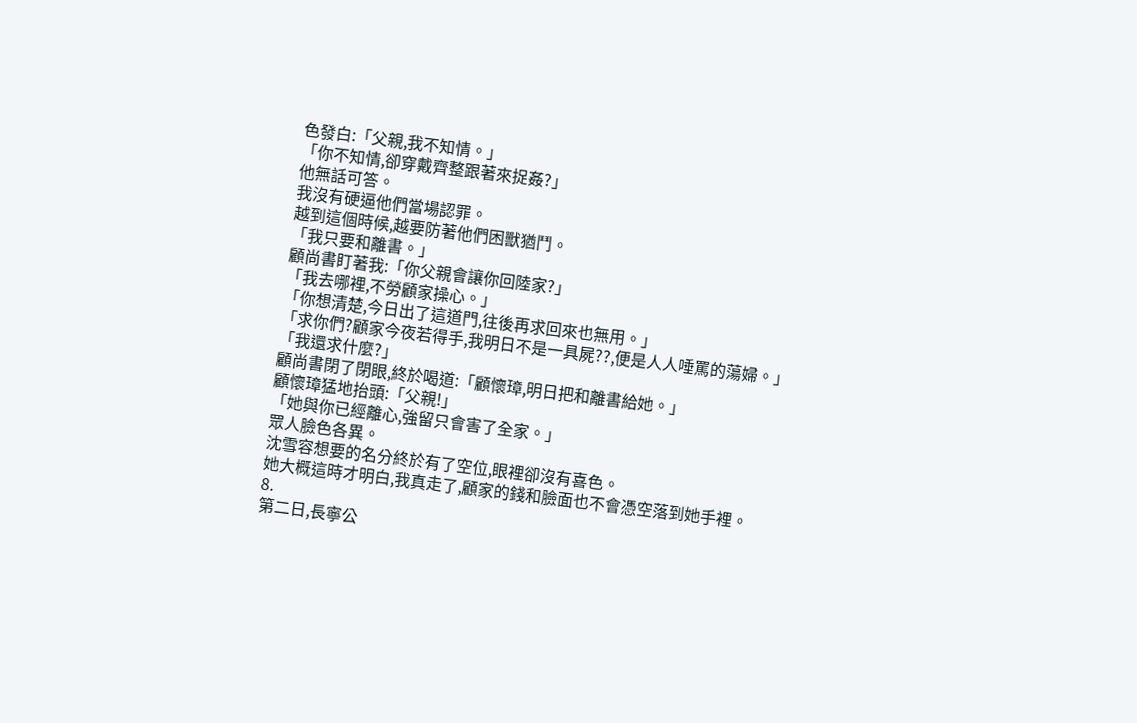色發白:「父親,我不知情。」
「你不知情,卻穿戴齊整跟著來捉姦?」
他無話可答。
我沒有硬逼他們當場認罪。
越到這個時候,越要防著他們困獸猶鬥。
「我只要和離書。」
顧尚書盯著我:「你父親會讓你回陸家?」
「我去哪裡,不勞顧家操心。」
「你想清楚,今日出了這道門,往後再求回來也無用。」
「求你們?顧家今夜若得手,我明日不是一具屍??,便是人人唾罵的蕩婦。」
「我還求什麼?」
顧尚書閉了閉眼,終於喝道:「顧懷璋,明日把和離書給她。」
顧懷璋猛地抬頭:「父親!」
「她與你已經離心,強留只會害了全家。」
眾人臉色各異。
沈雪容想要的名分終於有了空位,眼裡卻沒有喜色。
她大概這時才明白,我真走了,顧家的錢和臉面也不會憑空落到她手裡。
8.
第二日,長寧公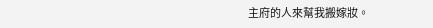主府的人來幫我搬嫁妝。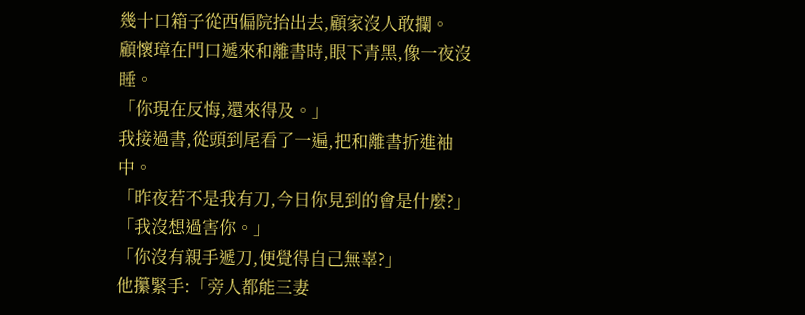幾十口箱子從西偏院抬出去,顧家沒人敢攔。
顧懷璋在門口遞來和離書時,眼下青黑,像一夜沒睡。
「你現在反悔,還來得及。」
我接過書,從頭到尾看了一遍,把和離書折進袖中。
「昨夜若不是我有刀,今日你見到的會是什麼?」
「我沒想過害你。」
「你沒有親手遞刀,便覺得自己無辜?」
他攥緊手:「旁人都能三妻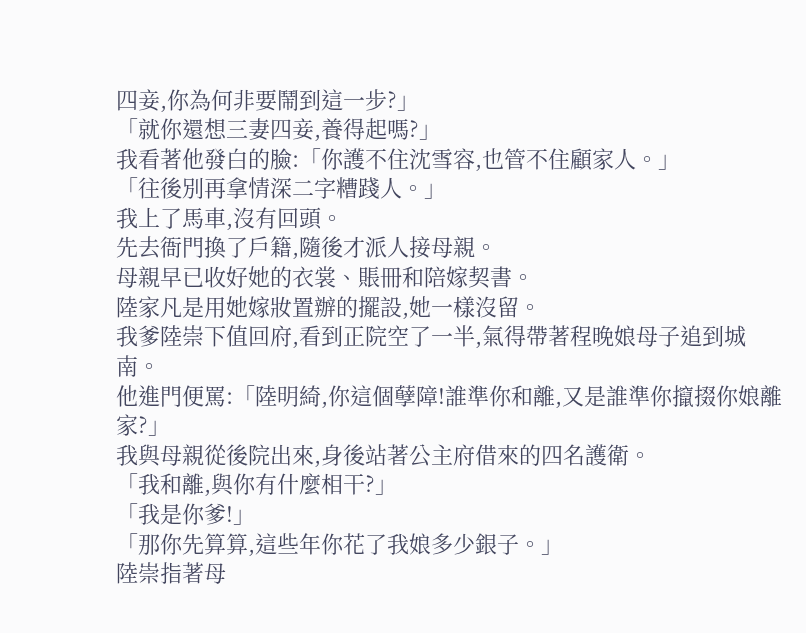四妾,你為何非要鬧到這一步?」
「就你還想三妻四妾,養得起嗎?」
我看著他發白的臉:「你護不住沈雪容,也管不住顧家人。」
「往後別再拿情深二字糟踐人。」
我上了馬車,沒有回頭。
先去衙門換了戶籍,隨後才派人接母親。
母親早已收好她的衣裳、賬冊和陪嫁契書。
陸家凡是用她嫁妝置辦的擺設,她一樣沒留。
我爹陸崇下值回府,看到正院空了一半,氣得帶著程晚娘母子追到城南。
他進門便罵:「陸明綺,你這個孽障!誰準你和離,又是誰準你攛掇你娘離家?」
我與母親從後院出來,身後站著公主府借來的四名護衛。
「我和離,與你有什麼相干?」
「我是你爹!」
「那你先算算,這些年你花了我娘多少銀子。」
陸崇指著母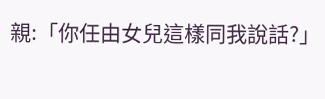親:「你任由女兒這樣同我說話?」